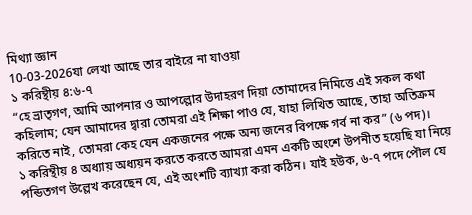মিথ্যা জ্ঞান
10-03-2026যা লেখা আছে তার বাইরে না যাওয়া
১ করিন্থীয় ৪:৬-৭
“হে ভ্রাতৃগণ, আমি আপনার ও আপল্লোর উদাহরণ দিয়া তোমাদের নিমিত্তে এই সকল কথা কহিলাম; যেন আমাদের দ্বারা তোমরা এই শিক্ষা পাও যে, যাহা লিখিত আছে, তাহা অতিক্রম করিতে নাই, তোমরা কেহ যেন একজনের পক্ষে অন্য জনের বিপক্ষে গর্ব না কর” (৬ পদ)।
১ করিন্থীয় ৪ অধ্যায় অধ্যয়ন করতে করতে আমরা এমন একটি অংশে উপনীত হয়েছি যা নিয়ে পন্ডিতগণ উল্লেখ করেছেন যে, এই অংশটি ব্যাখ্যা করা কঠিন। যাই হউক, ৬-৭ পদে পৌল যে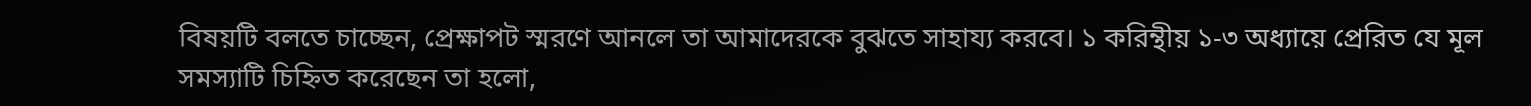বিষয়টি বলতে চাচ্ছেন, প্রেক্ষাপট স্মরণে আনলে তা আমাদেরকে বুঝতে সাহায্য করবে। ১ করিন্থীয় ১-৩ অধ্যায়ে প্রেরিত যে মূল সমস্যাটি চিহ্নিত করেছেন তা হলো,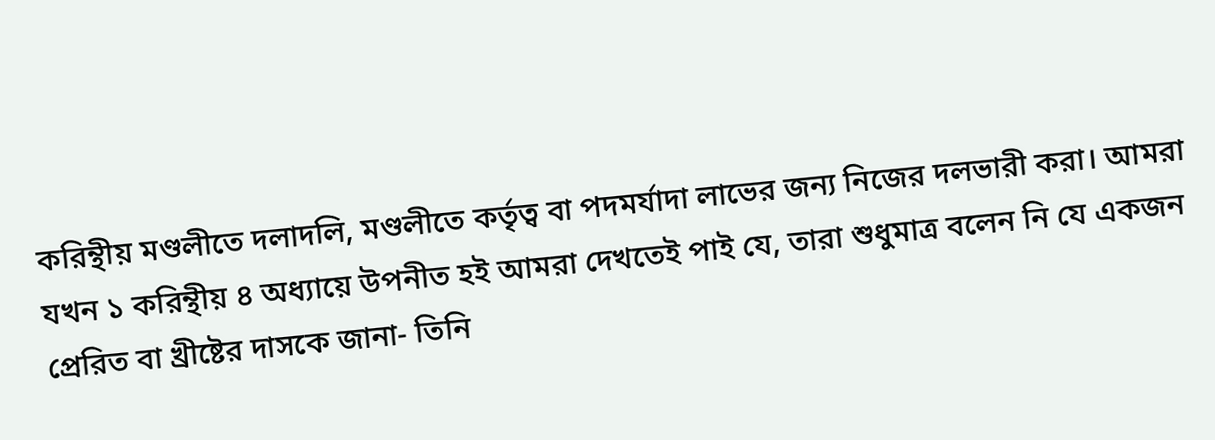করিন্থীয় মণ্ডলীতে দলাদলি, মণ্ডলীতে কর্তৃত্ব বা পদমর্যাদা লাভের জন্য নিজের দলভারী করা। আমরা যখন ১ করিন্থীয় ৪ অধ্যায়ে উপনীত হই আমরা দেখতেই পাই যে, তারা শুধুমাত্র বলেন নি যে একজন প্রেরিত বা খ্রীষ্টের দাসকে জানা- তিনি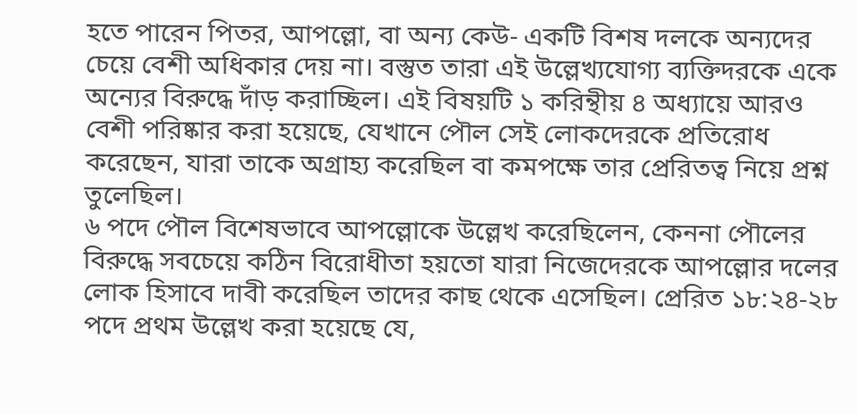হতে পারেন পিতর, আপল্লো, বা অন্য কেউ- একটি বিশষ দলকে অন্যদের চেয়ে বেশী অধিকার দেয় না। বস্তুত তারা এই উল্লেখ্যযোগ্য ব্যক্তিদরকে একে অন্যের বিরুদ্ধে দাঁড় করাচ্ছিল। এই বিষয়টি ১ করিন্থীয় ৪ অধ্যায়ে আরও বেশী পরিষ্কার করা হয়েছে, যেখানে পৌল সেই লোকদেরকে প্রতিরোধ করেছেন, যারা তাকে অগ্রাহ্য করেছিল বা কমপক্ষে তার প্রেরিতত্ব নিয়ে প্রশ্ন তুলেছিল।
৬ পদে পৌল বিশেষভাবে আপল্লোকে উল্লেখ করেছিলেন, কেননা পৌলের বিরুদ্ধে সবচেয়ে কঠিন বিরোধীতা হয়তো যারা নিজেদেরকে আপল্লোর দলের লোক হিসাবে দাবী করেছিল তাদের কাছ থেকে এসেছিল। প্রেরিত ১৮:২৪-২৮ পদে প্রথম উল্লেখ করা হয়েছে যে,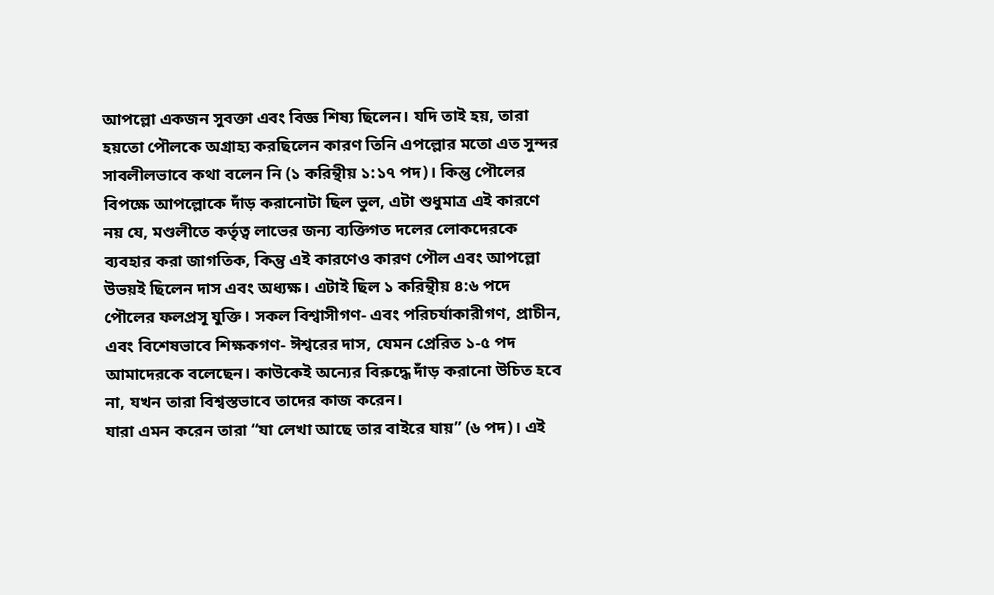আপল্লো একজন সুবক্তা এবং বিজ্ঞ শিষ্য ছিলেন। যদি তাই হয়, তারা হয়তো পৌলকে অগ্রাহ্য করছিলেন কারণ তিনি এপল্লোর মতো এত সুন্দর সাবলীলভাবে কথা বলেন নি (১ করিন্থীয় ১:১৭ পদ)। কিন্তু পৌলের বিপক্ষে আপল্লোকে দাঁড় করানোটা ছিল ভুল, এটা শুধুমাত্র এই কারণে নয় যে, মণ্ডলীতে কর্তৃত্ব লাভের জন্য ব্যক্তিগত দলের লোকদেরকে ব্যবহার করা জাগতিক, কিন্তু এই কারণেও কারণ পৌল এবং আপল্লো উভয়ই ছিলেন দাস এবং অধ্যক্ষ। এটাই ছিল ১ করিন্থীয় ৪:৬ পদে পৌলের ফলপ্রসূ যুক্তি। সকল বিশ্বাসীগণ- এবং পরিচর্যাকারীগণ, প্রাচীন, এবং বিশেষভাবে শিক্ষকগণ- ঈশ্বরের দাস, যেমন প্রেরিত ১-৫ পদ আমাদেরকে বলেছেন। কাউকেই অন্যের বিরুদ্ধে দাঁড় করানো উচিত হবে না, যখন তারা বিশ্বস্তভাবে তাদের কাজ করেন।
যারা এমন করেন তারা “যা লেখা আছে তার বাইরে যায়” (৬ পদ)। এই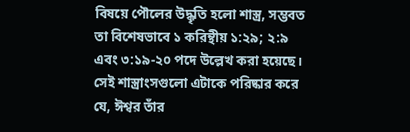বিষয়ে পৌলের উদ্ধৃতি হলো শাস্ত্র, সম্ভবত তা বিশেষভাবে ১ করিন্থীয় ১:২৯; ২:৯ এবং ৩:১৯-২০ পদে উল্লেখ করা হয়েছে। সেই শাস্ত্রাংসগুলো এটাকে পরিষ্কার করে যে, ঈশ্বর তাঁর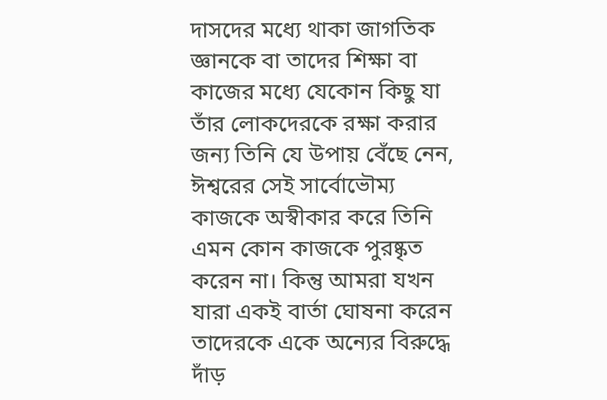দাসদের মধ্যে থাকা জাগতিক জ্ঞানকে বা তাদের শিক্ষা বা কাজের মধ্যে যেকোন কিছু যা তাঁর লোকদেরকে রক্ষা করার জন্য তিনি যে উপায় বেঁছে নেন, ঈশ্বরের সেই সার্বোভৌম্য কাজকে অস্বীকার করে তিনি এমন কোন কাজকে পুরষ্কৃত করেন না। কিন্তু আমরা যখন যারা একই বার্তা ঘোষনা করেন তাদেরকে একে অন্যের বিরুদ্ধে দাঁড়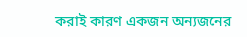করাই কারণ একজন অন্যজনের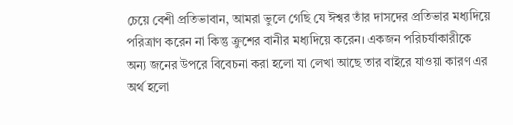চেয়ে বেশী প্রতিভাবান, আমরা ভুলে গেছি যে ঈশ্বর তাঁর দাসদের প্রতিভার মধ্যদিয়ে পরিত্রাণ করেন না কিন্তু ক্রুশের বানীর মধ্যদিয়ে করেন। একজন পরিচর্যাকারীকে অন্য জনের উপরে বিবেচনা করা হলো যা লেখা আছে তার বাইরে যাওয়া কারণ এর অর্থ হলো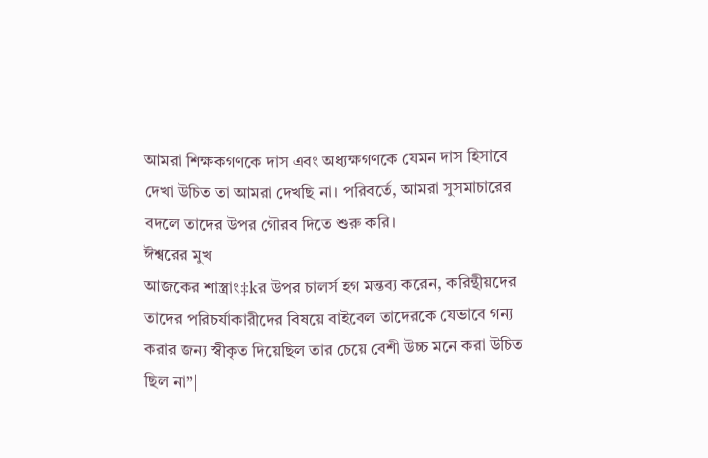আমরা শিক্ষকগণকে দাস এবং অধ্যক্ষগণকে যেমন দাস হিসাবে দেখা উচিত তা আমরা দেখছি না। পরিবর্তে, আমরা সুসমাচারের বদলে তাদের উপর গৌরব দিতে শুরু করি।
ঈশ্বরের মুখ
আজকের শাস্ত্রাং‡kর উপর চালর্স হগ মন্তব্য করেন, করিন্থীয়দের তাদের পরিচর্যাকারীদের বিষয়ে বাইবেল তাদেরকে যেভাবে গন্য করার জন্য স্বীকৃত দিয়েছিল তার চেয়ে বেশী উচ্চ মনে করা উচিত ছিল না”|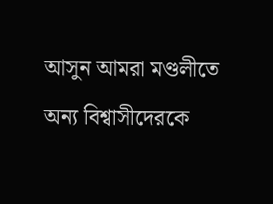আসুন আমরা মণ্ডলীতে অন্য বিশ্বাসীদেরকে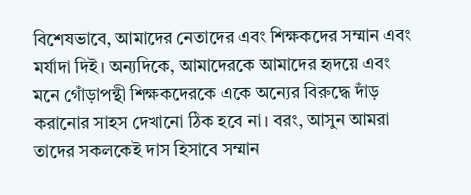বিশেষভাবে, আমাদের নেতাদের এবং শিক্ষকদের সম্মান এবং মর্যাদা দিই। অন্যদিকে, আমাদেরকে আমাদের হৃদয়ে এবং মনে গোঁড়াপন্থী শিক্ষকদেরকে একে অন্যের বিরুদ্ধে দাঁড় করানোর সাহস দেখানো ঠিক হবে না। বরং, আসুন আমরা তাদের সকলকেই দাস হিসাবে সম্মান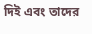দিই এবং তাদের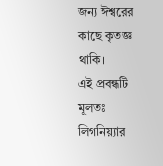জন্য ঈশ্বরের কাছে কৃতজ্ঞ থাকি।
এই প্রবন্ধটি মূলতঃ লিগনিয়্যার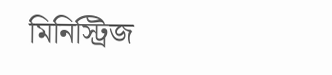মিনিস্ট্রিজ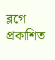ব্লগে প্রকাশিত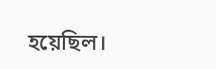হয়েছিল।